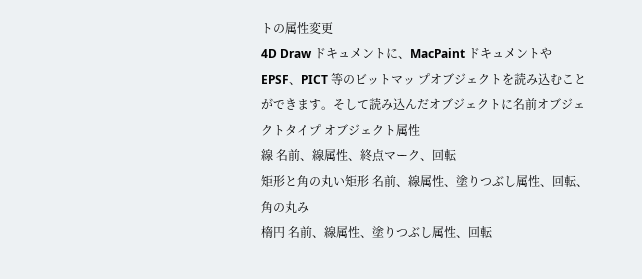トの属性変更
4D Draw ドキュメントに、MacPaint ドキュメントや EPSF、PICT 等のビットマッ プオブジェクトを読み込むことができます。そして読み込んだオブジェクトに名前オブジェクトタイプ オブジェクト属性
線 名前、線属性、終点マーク、回転
矩形と角の丸い矩形 名前、線属性、塗りつぶし属性、回転、
角の丸み
楕円 名前、線属性、塗りつぶし属性、回転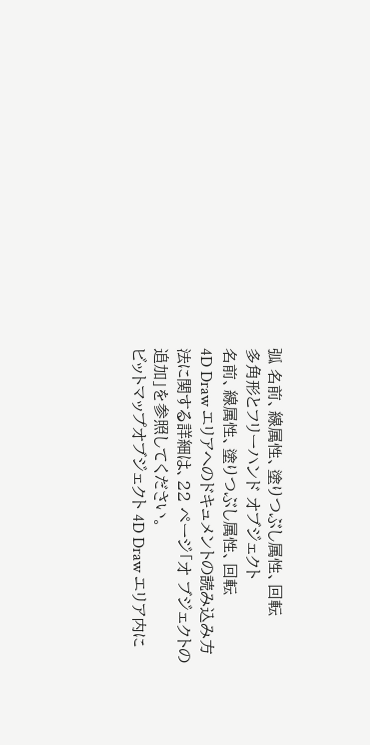弧 名前、線属性、塗りつぶし属性、回転
多角形とフリーハンド オブジェクト
名前、線属性、塗りつぶし属性、回転
4D Draw エリアへのドキュメントの読み込み方法に関する詳細は、22 ページ「オ ブジェクトの追加」を参照してください。
ビットマップオブジェクト 4D Draw エリア内に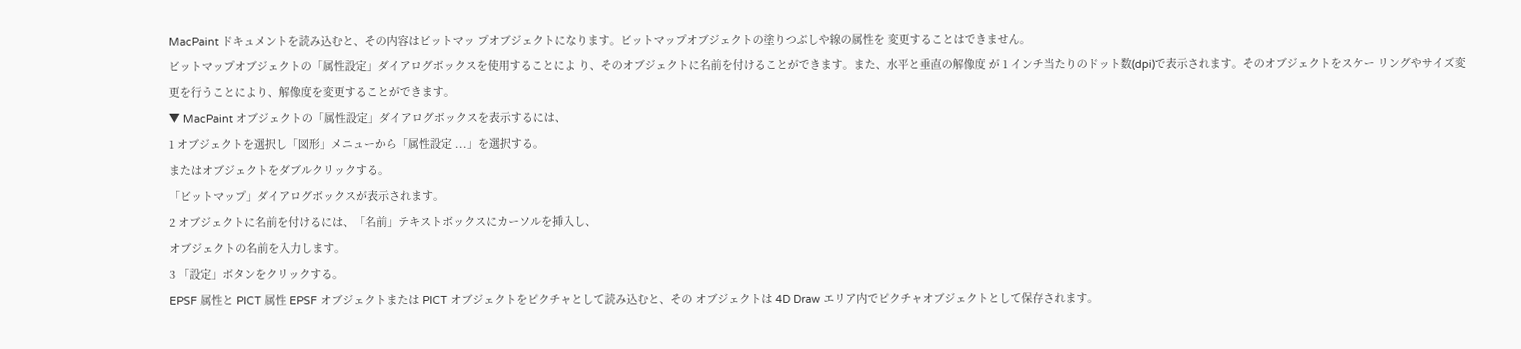MacPaint ドキュメントを読み込むと、その内容はビットマッ プオブジェクトになります。ビットマップオブジェクトの塗りつぶしや線の属性を 変更することはできません。
ビットマップオブジェクトの「属性設定」ダイアログボックスを使用することによ り、そのオブジェクトに名前を付けることができます。また、水平と垂直の解像度 が 1 インチ当たりのドット数(dpi)で表示されます。そのオブジェクトをスケー リングやサイズ変更を行うことにより、解像度を変更することができます。
▼ MacPaint オブジェクトの「属性設定」ダイアログボックスを表示するには、
1 オブジェクトを選択し「図形」メニューから「属性設定 ...」を選択する。
またはオブジェクトをダブルクリックする。
「ビットマップ」ダイアログボックスが表示されます。
2 オブジェクトに名前を付けるには、「名前」テキストボックスにカーソルを挿入し、
オブジェクトの名前を入力します。
3 「設定」ボタンをクリックする。
EPSF 属性と PICT 属性 EPSF オブジェクトまたは PICT オブジェクトをピクチャとして読み込むと、その オブジェクトは 4D Draw エリア内でピクチャオブジェクトとして保存されます。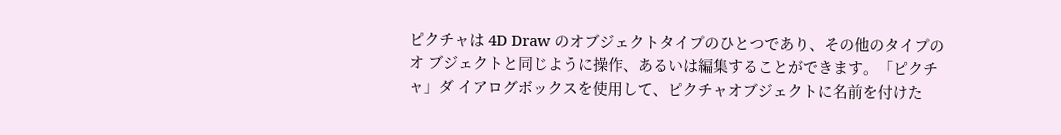ピクチャは 4D Draw のオブジェクトタイプのひとつであり、その他のタイプのオ ブジェクトと同じように操作、あるいは編集することができます。「ピクチャ」ダ イアログボックスを使用して、ピクチャオブジェクトに名前を付けた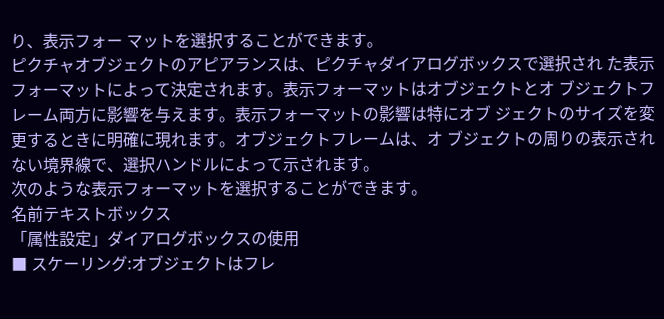り、表示フォー マットを選択することができます。
ピクチャオブジェクトのアピアランスは、ピクチャダイアログボックスで選択され た表示フォーマットによって決定されます。表示フォーマットはオブジェクトとオ ブジェクトフレーム両方に影響を与えます。表示フォーマットの影響は特にオブ ジェクトのサイズを変更するときに明確に現れます。オブジェクトフレームは、オ ブジェクトの周りの表示されない境界線で、選択ハンドルによって示されます。
次のような表示フォーマットを選択することができます。
名前テキストボックス
「属性設定」ダイアログボックスの使用
■ スケーリング:オブジェクトはフレ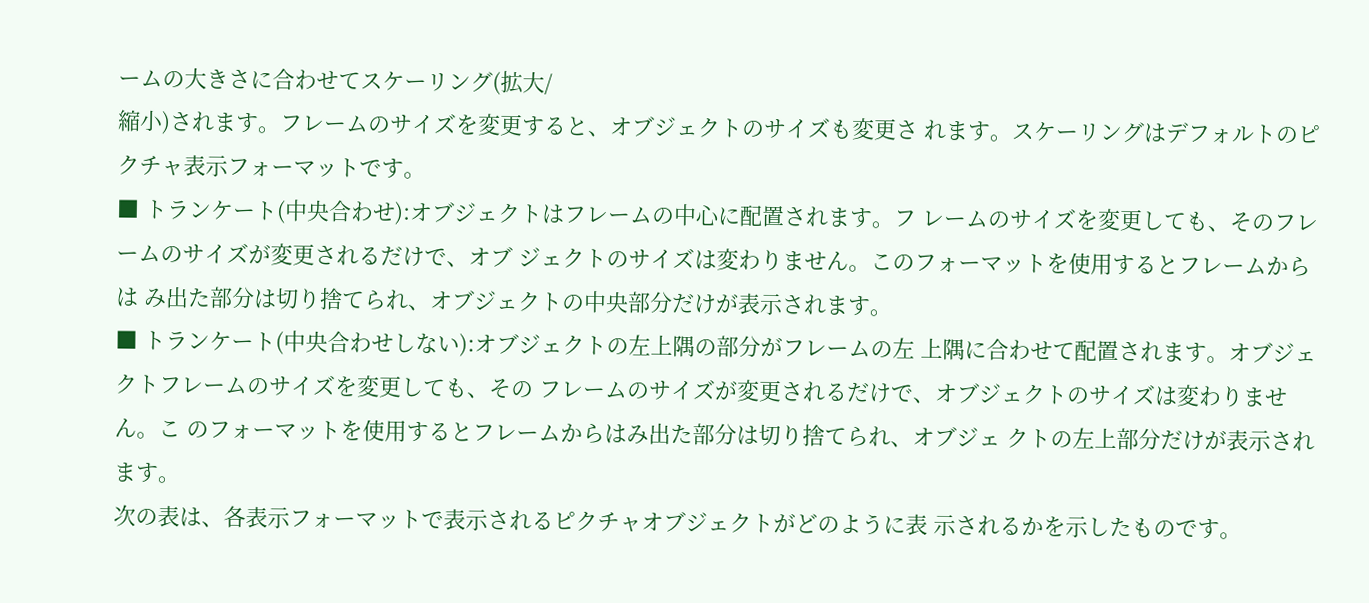ームの大きさに合わせてスケーリング(拡大/
縮小)されます。フレームのサイズを変更すると、オブジェクトのサイズも変更さ れます。スケーリングはデフォルトのピクチャ表示フォーマットです。
■ トランケート(中央合わせ):オブジェクトはフレームの中心に配置されます。フ レームのサイズを変更しても、そのフレームのサイズが変更されるだけで、オブ ジェクトのサイズは変わりません。このフォーマットを使用するとフレームからは み出た部分は切り捨てられ、オブジェクトの中央部分だけが表示されます。
■ トランケート(中央合わせしない):オブジェクトの左上隅の部分がフレームの左 上隅に合わせて配置されます。オブジェクトフレームのサイズを変更しても、その フレームのサイズが変更されるだけで、オブジェクトのサイズは変わりません。こ のフォーマットを使用するとフレームからはみ出た部分は切り捨てられ、オブジェ クトの左上部分だけが表示されます。
次の表は、各表示フォーマットで表示されるピクチャオブジェクトがどのように表 示されるかを示したものです。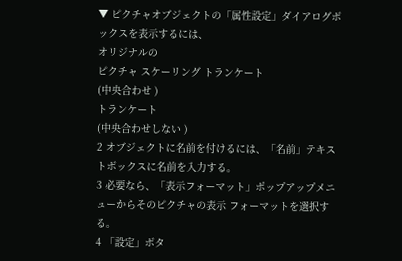▼ ピクチャオブジェクトの「属性設定」ダイアログボックスを表示するには、
オリジナルの
ピクチャ スケーリング トランケート
(中央合わせ )
トランケート
(中央合わせしない )
2 オブジェクトに名前を付けるには、「名前」テキストボックスに名前を入力する。
3 必要なら、「表示フォーマット」ポップアップメニューからそのピクチャの表示 フォーマットを選択する。
4 「設定」ボタ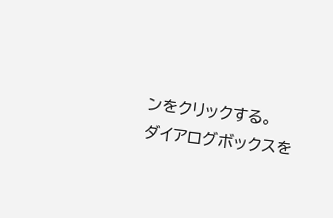ンをクリックする。
ダイアログボックスを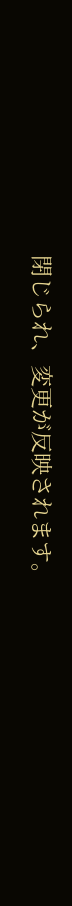閉じられ、変更が反映されます。